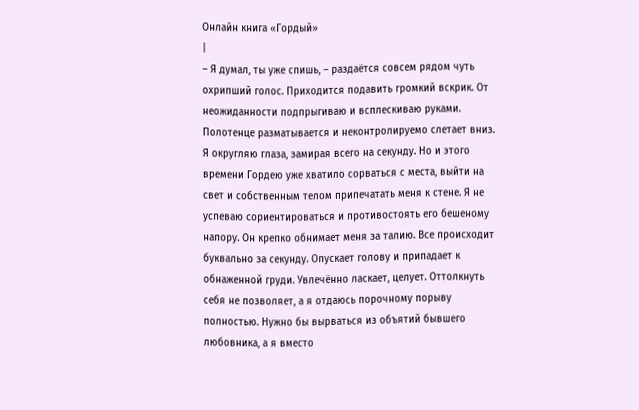Онлайн книга «Гордый»
|
– Я думал, ты уже спишь, – раздаётся совсем рядом чуть охрипший голос. Приходится подавить громкий вскрик. От неожиданности подпрыгиваю и всплескиваю руками. Полотенце разматывается и неконтролируемо слетает вниз. Я округляю глаза, замирая всего на секунду. Но и этого времени Гордею уже хватило сорваться с места, выйти на свет и собственным телом припечатать меня к стене. Я не успеваю сориентироваться и противостоять его бешеному напору. Он крепко обнимает меня за талию. Все происходит буквально за секунду. Опускает голову и припадает к обнаженной груди. Увлечённо ласкает, целует. Оттолкнуть себя не позволяет, а я отдаюсь порочному порыву полностью. Нужно бы вырваться из объятий бывшего любовника, а я вместо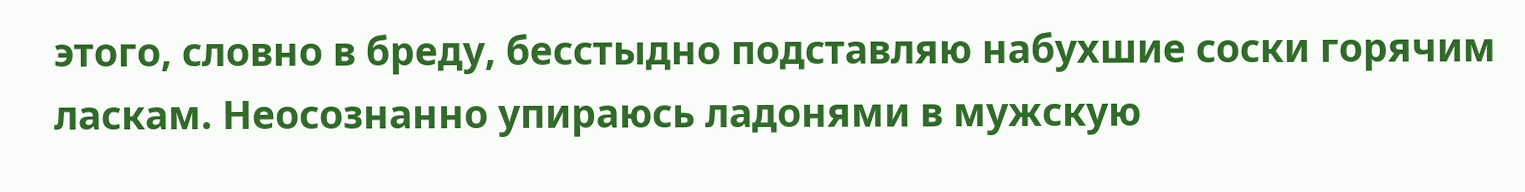этого, словно в бреду, бесстыдно подставляю набухшие соски горячим ласкам. Неосознанно упираюсь ладонями в мужскую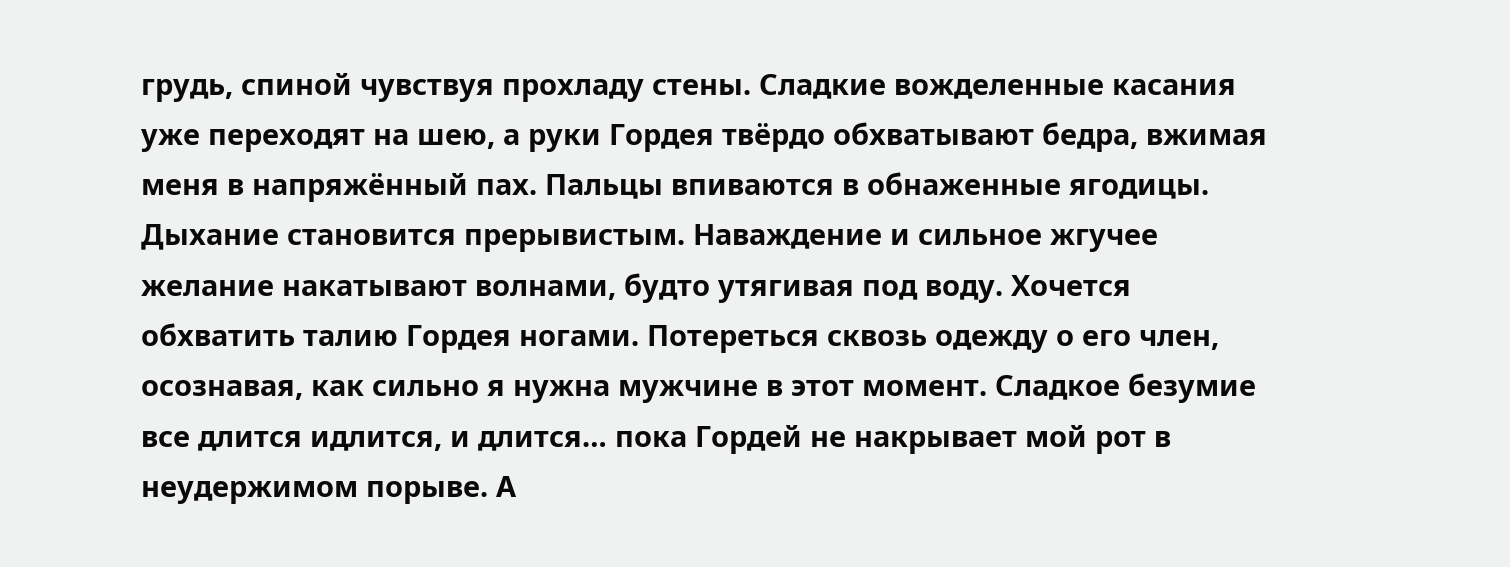грудь, спиной чувствуя прохладу стены. Сладкие вожделенные касания уже переходят на шею, а руки Гордея твёрдо обхватывают бедра, вжимая меня в напряжённый пах. Пальцы впиваются в обнаженные ягодицы. Дыхание становится прерывистым. Наваждение и сильное жгучее желание накатывают волнами, будто утягивая под воду. Хочется обхватить талию Гордея ногами. Потереться сквозь одежду о его член, осознавая, как сильно я нужна мужчине в этот момент. Сладкое безумие все длится идлится, и длится… пока Гордей не накрывает мой рот в неудержимом порыве. А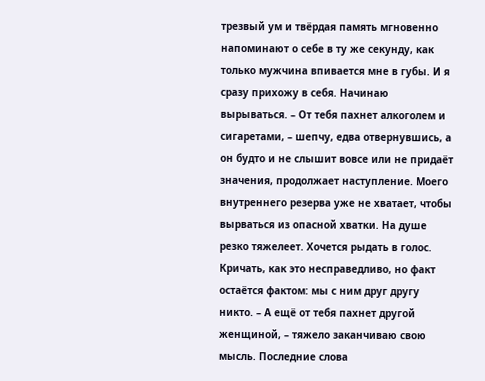трезвый ум и твёрдая память мгновенно напоминают о себе в ту же секунду, как только мужчина впивается мне в губы. И я сразу прихожу в себя. Начинаю вырываться. – От тебя пахнет алкоголем и сигаретами, – шепчу, едва отвернувшись, а он будто и не слышит вовсе или не придаёт значения, продолжает наступление. Моего внутреннего резерва уже не хватает, чтобы вырваться из опасной хватки. На душе резко тяжелеет. Хочется рыдать в голос. Кричать, как это несправедливо, но факт остаётся фактом: мы с ним друг другу никто. – А ещё от тебя пахнет другой женщиной, – тяжело заканчиваю свою мысль. Последние слова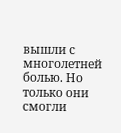вышли с многолетней болью. Но только они смогли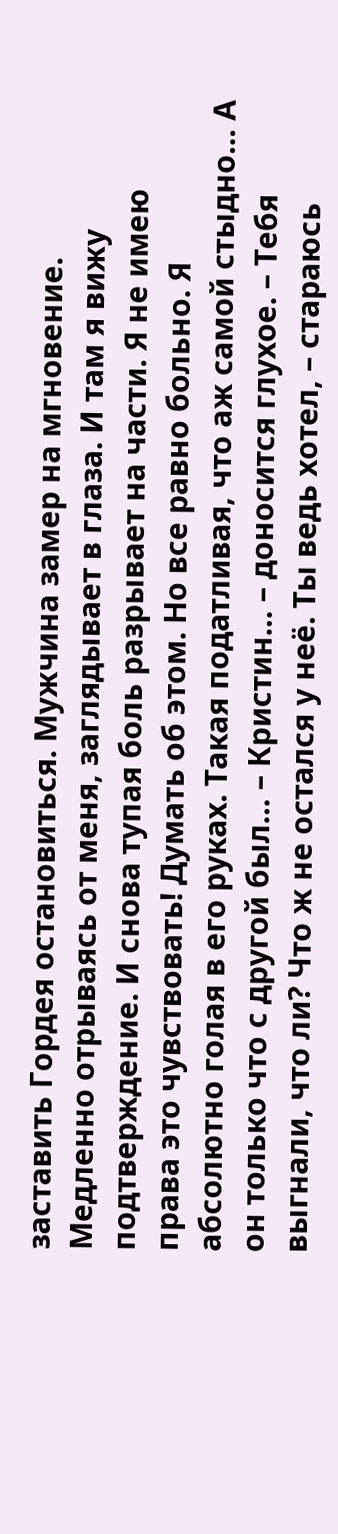заставить Гордея остановиться. Мужчина замер на мгновение. Медленно отрываясь от меня, заглядывает в глаза. И там я вижу подтверждение. И снова тупая боль разрывает на части. Я не имею права это чувствовать! Думать об этом. Но все равно больно. Я абсолютно голая в его руках. Такая податливая, что аж самой стыдно… А он только что с другой был… – Кристин… – доносится глухое. – Тебя выгнали, что ли? Что ж не остался у неё. Ты ведь хотел, – стараюсь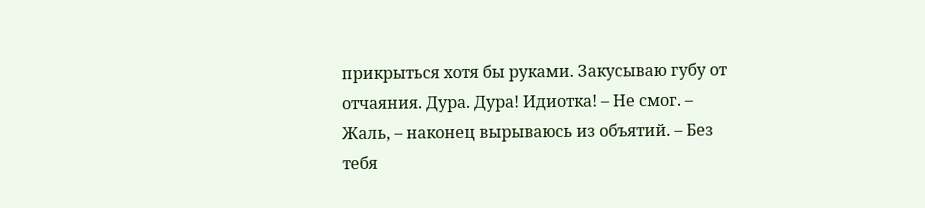прикрыться хотя бы руками. Закусываю губу от отчаяния. Дура. Дура! Идиотка! – Не смог. – Жаль, – наконец вырываюсь из объятий. – Без тебя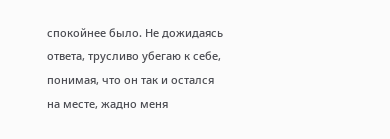спокойнее было. Не дожидаясь ответа, трусливо убегаю к себе, понимая, что он так и остался на месте, жадно меня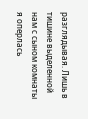разглядывая. Лишь в тишине выделенной нам с сыном комнаты я оперлась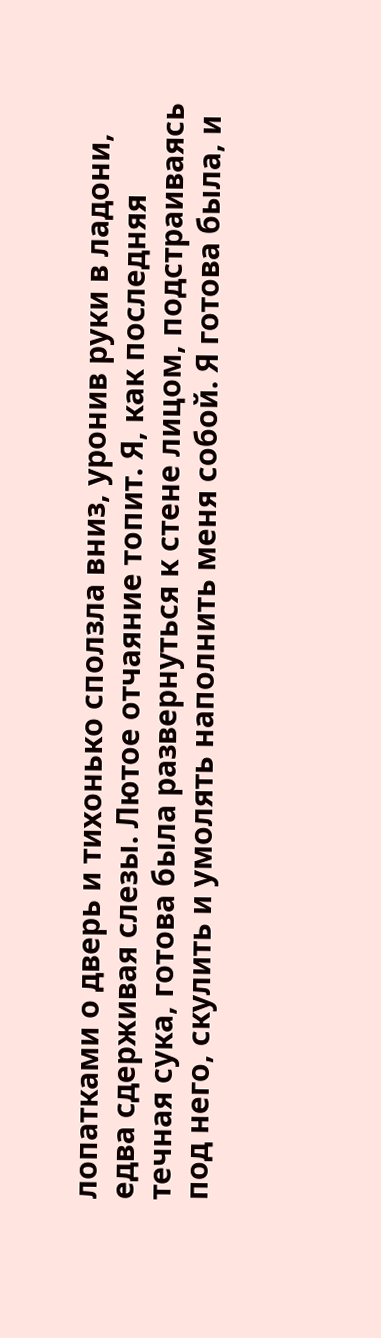лопатками о дверь и тихонько сползла вниз, уронив руки в ладони, едва сдерживая слезы. Лютое отчаяние топит. Я, как последняя течная сука, готова была развернуться к стене лицом, подстраиваясь под него, скулить и умолять наполнить меня собой. Я готова была, и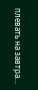плевать на завтра…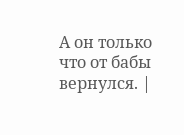А он только что от бабы вернулся. |